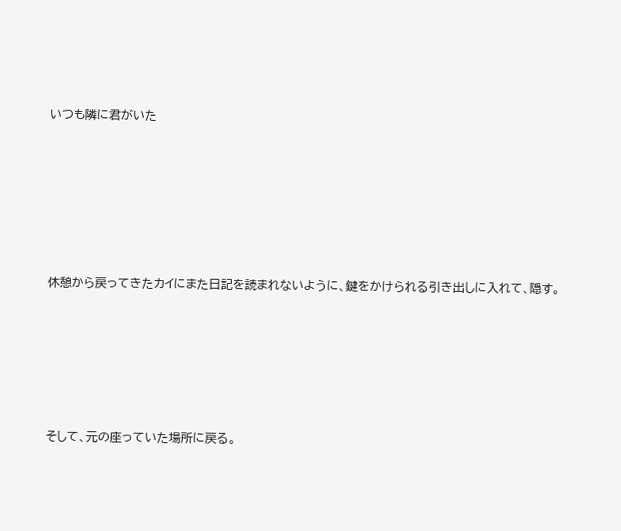いつも隣に君がいた











休憩から戻ってきたカイにまた日記を読まれないように、鍵をかけられる引き出しに入れて、隠す。










そして、元の座っていた場所に戻る。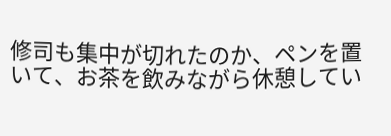修司も集中が切れたのか、ペンを置いて、お茶を飲みながら休憩してい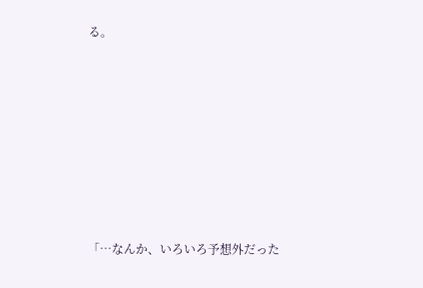る。










「…なんか、いろいろ予想外だった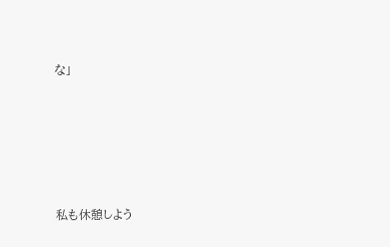な」










私も休憩しよう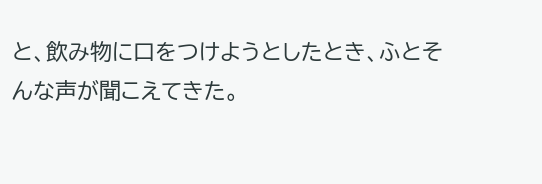と、飲み物に口をつけようとしたとき、ふとそんな声が聞こえてきた。